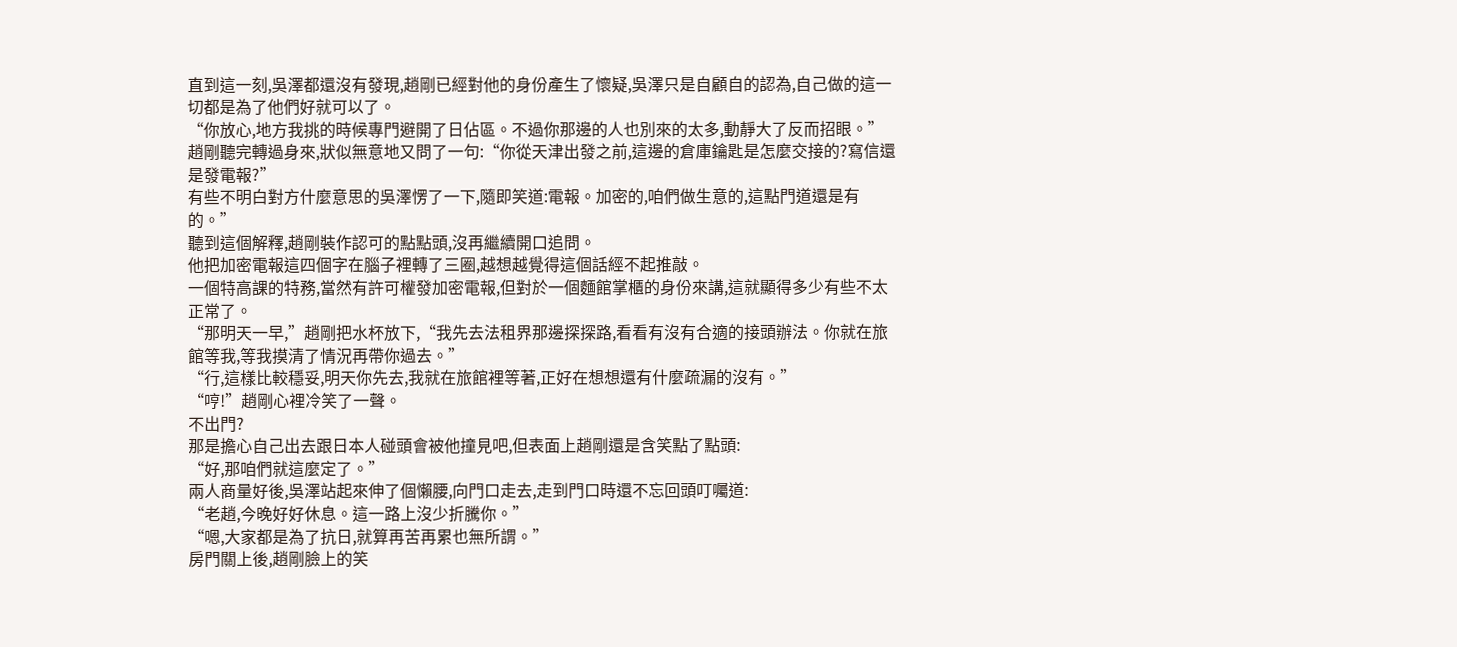直到這一刻,吳澤都還沒有發現,趙剛已經對他的身份產生了懷疑,吳澤只是自顧自的認為,自己做的這一切都是為了他們好就可以了。
“你放心,地方我挑的時候專門避開了日佔區。不過你那邊的人也別來的太多,動靜大了反而招眼。”
趙剛聽完轉過身來,狀似無意地又問了一句:“你從天津出發之前,這邊的倉庫鑰匙是怎麼交接的?寫信還是發電報?”
有些不明白對方什麼意思的吳澤愣了一下,隨即笑道:電報。加密的,咱們做生意的,這點門道還是有的。”
聽到這個解釋,趙剛裝作認可的點點頭,沒再繼續開口追問。
他把加密電報這四個字在腦子裡轉了三圈,越想越覺得這個話經不起推敲。
一個特高課的特務,當然有許可權發加密電報,但對於一個麵館掌櫃的身份來講,這就顯得多少有些不太正常了。
“那明天一早,”趙剛把水杯放下,“我先去法租界那邊探探路,看看有沒有合適的接頭辦法。你就在旅館等我,等我摸清了情況再帶你過去。”
“行,這樣比較穩妥,明天你先去,我就在旅館裡等著,正好在想想還有什麼疏漏的沒有。”
“哼!”趙剛心裡冷笑了一聲。
不出門?
那是擔心自己出去跟日本人碰頭會被他撞見吧,但表面上趙剛還是含笑點了點頭:
“好,那咱們就這麼定了。”
兩人商量好後,吳澤站起來伸了個懶腰,向門口走去,走到門口時還不忘回頭叮囑道:
“老趙,今晚好好休息。這一路上沒少折騰你。”
“嗯,大家都是為了抗日,就算再苦再累也無所謂。”
房門關上後,趙剛臉上的笑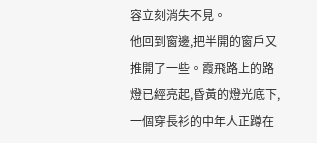容立刻消失不見。
他回到窗邊,把半開的窗戶又推開了一些。霞飛路上的路燈已經亮起,昏黃的燈光底下,一個穿長衫的中年人正蹲在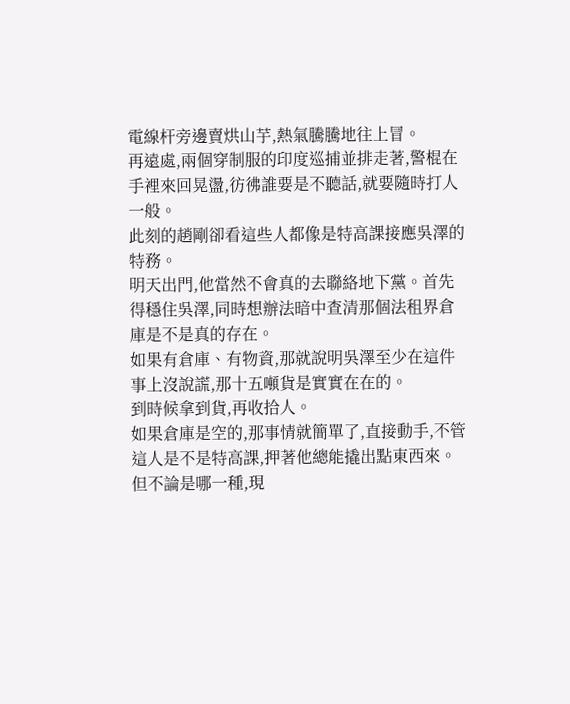電線杆旁邊賣烘山芋,熱氣騰騰地往上冒。
再遠處,兩個穿制服的印度巡捕並排走著,警棍在手裡來回晃盪,彷彿誰要是不聽話,就要隨時打人一般。
此刻的趙剛卻看這些人都像是特高課接應吳澤的特務。
明天出門,他當然不會真的去聯絡地下黨。首先得穩住吳澤,同時想辦法暗中查清那個法租界倉庫是不是真的存在。
如果有倉庫、有物資,那就說明吳澤至少在這件事上沒說謊,那十五噸貨是實實在在的。
到時候拿到貨,再收拾人。
如果倉庫是空的,那事情就簡單了,直接動手,不管這人是不是特高課,押著他總能撬出點東西來。
但不論是哪一種,現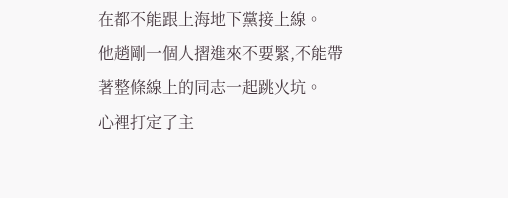在都不能跟上海地下黨接上線。
他趙剛一個人摺進來不要緊,不能帶著整條線上的同志一起跳火坑。
心裡打定了主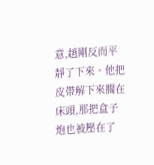意,趙剛反而平靜了下來。他把皮帶解下來擱在床頭,那把盒子炮也被壓在了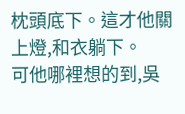枕頭底下。這才他關上燈,和衣躺下。
可他哪裡想的到,吳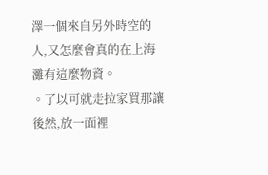澤一個來自另外時空的人,又怎麼會真的在上海灘有這麼物資。
。了以可就走拉家買那讓後然,放一面裡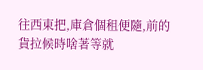往西東把,庫倉個租便隨,前的貨拉候時啥著等就